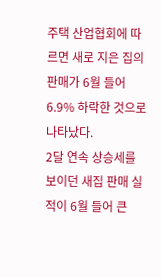주택 산업협회에 따르면 새로 지은 집의 판매가 6월 들어 6.9% 하락한 것으로 나타났다.
2달 연속 상승세를 보이던 새집 판매 실적이 6월 들어 큰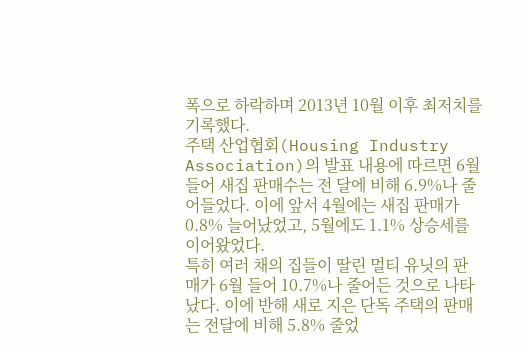폭으로 하락하며 2013년 10월 이후 최저치를 기록했다.
주택 산업협회(Housing Industry Association)의 발표 내용에 따르면 6월 들어 새집 판매수는 전 달에 비해 6.9%나 줄어들었다. 이에 앞서 4월에는 새집 판매가 0.8% 늘어났었고, 5월에도 1.1% 상승세를 이어왔었다.
특히 여러 채의 집들이 딸린 멀티 유닛의 판매가 6월 들어 10.7%나 줄어든 것으로 나타났다. 이에 반해 새로 지은 단독 주택의 판매는 전달에 비해 5.8% 줄었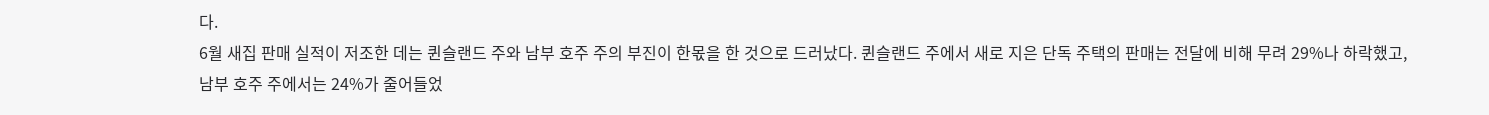다.
6월 새집 판매 실적이 저조한 데는 퀸슬랜드 주와 남부 호주 주의 부진이 한몫을 한 것으로 드러났다. 퀸슬랜드 주에서 새로 지은 단독 주택의 판매는 전달에 비해 무려 29%나 하락했고, 남부 호주 주에서는 24%가 줄어들었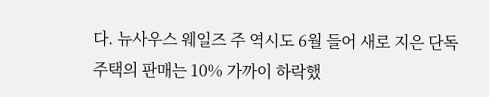다. 뉴사우스 웨일즈 주 역시도 6월 들어 새로 지은 단독 주택의 판매는 10% 가까이 하락했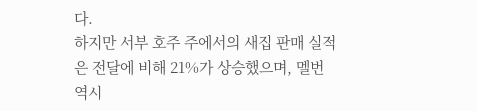다.
하지만 서부 호주 주에서의 새집 판매 실적은 전달에 비해 21%가 상승했으며, 멜번 역시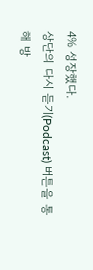4% 성장했다.
상단의 다시 듣기(Podcast) 버튼을 통해 방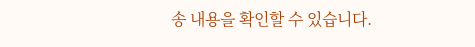송 내용을 확인할 수 있습니다.